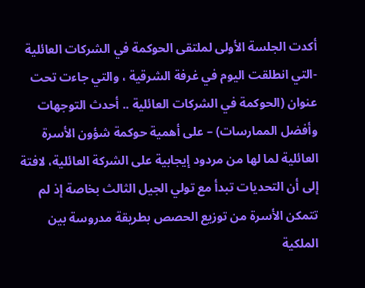أكدت الجلسة الأولى لملتقى الحوكمة في الشركات العائلية -التي انطلقت اليوم في غرفة الشرقية ، والتي جاءت تحت عنوان (الحوكمة في الشركات العائلية .. أحدث التوجهات وأفضل الممارسات) – على أهمية حوكمة شؤون الأسرة العائلية لما لها من مردود إيجابية على الشركة العائلية، لافتة إلى أن التحديات تبدأ مع تولي الجيل الثالث بخاصة إذ لم تتمكن الأسرة من توزيع الحصص بطريقة مدروسة بين الملكية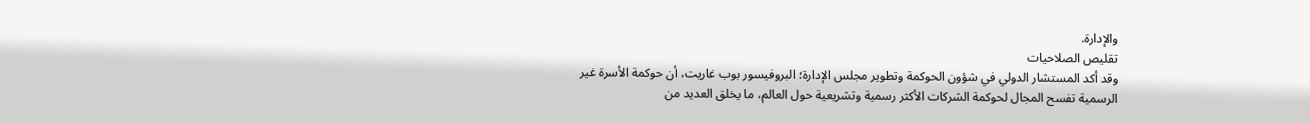والإدارة.
تقليص الصلاحيات
وقد أكد المستشار الدولي في شؤون الحوكمة وتطوير مجلس الإدارة؛ البروفيسور بوب غاريت، أن حوكمة الأسرة غير الرسمية تفسح المجال لحوكمة الشركات الأكثر رسمية وتشريعية حول العالم، ما يخلق العديد من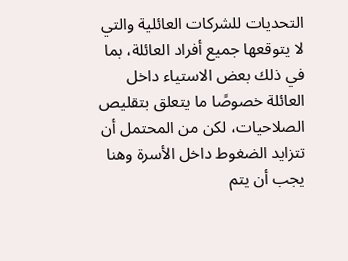التحديات للشركات العائلية والتي لا يتوقعها جميع أفراد العائلة، بما في ذلك بعض الاستياء داخل العائلة خصوصًا ما يتعلق بتقليص الصلاحيات، لكن من المحتمل أن تتزايد الضغوط داخل الأسرة وهنا يجب أن يتم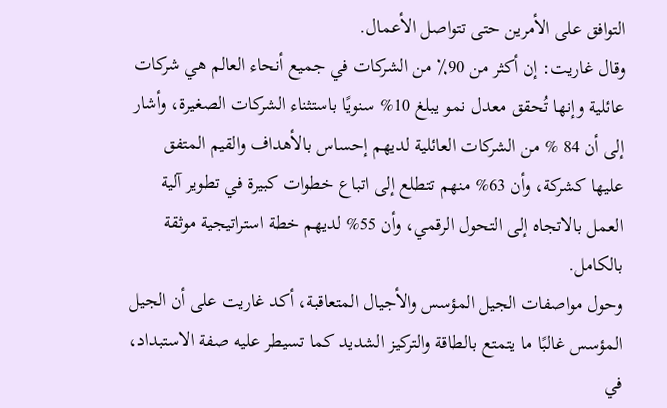التوافق على الأمرين حتى تتواصل الأعمال.
وقال غاريت: إن أكثر من 90٪ من الشركات في جميع أنحاء العالم هي شركات عائلية وإنها تُحقق معدل نمو يبلغ 10% سنويًا باستثناء الشركات الصغيرة، وأشار إلى أن 84 % من الشركات العائلية لديهم إحساس بالأهداف والقيم المتفق عليها كشركة، وأن 63% منهم تتطلع إلى اتباع خطوات كبيرة في تطوير آلية العمل بالاتجاه إلى التحول الرقمي، وأن 55% لديهم خطة استراتيجية موثقة بالكامل.
وحول مواصفات الجيل المؤسس والأجيال المتعاقبة، أكد غاريت على أن الجيل المؤسس غالبًا ما يتمتع بالطاقة والتركيز الشديد كما تسيطر عليه صفة الاستبداد، في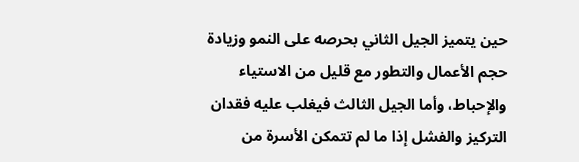حين يتميز الجيل الثاني بحرصه على النمو وزيادة حجم الأعمال والتطور مع قليل من الاستياء والإحباط، وأما الجيل الثالث فيغلب عليه فقدان التركيز والفشل إذا ما لم تتمكن الأسرة من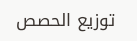توزيع الحصص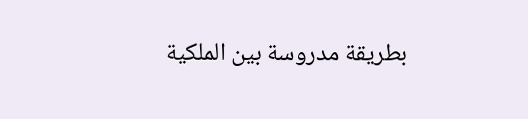بطريقة مدروسة بين الملكية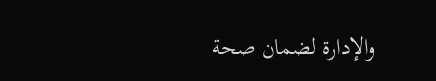والإدارة لضمان صحة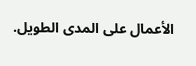الأعمال على المدى الطويل.